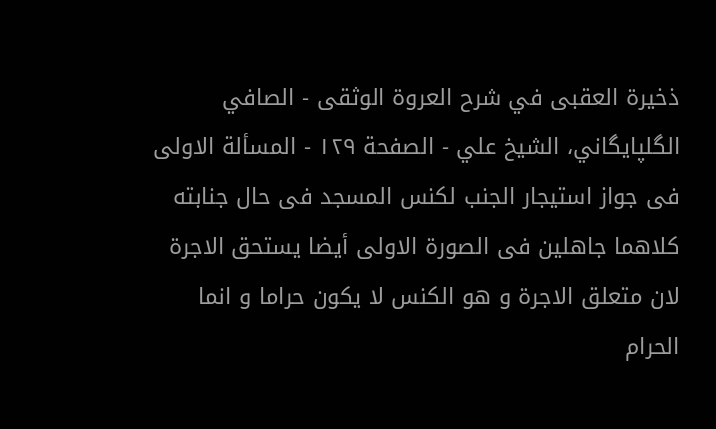ذخيرة العقبى في شرح العروة الوثقى - الصافي الگلپايگاني، الشيخ علي - الصفحة ١٢٩ - المسألة الاولى فى جواز استيجار الجنب لكنس المسجد فى حال جنابته
كلاهما جاهلين فى الصورة الاولى أيضا يستحق الاجرة لان متعلق الاجرة و هو الكنس لا يكون حراما و انما الحرام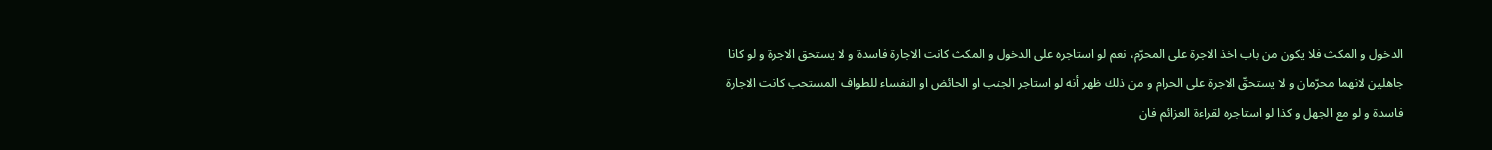الدخول و المكث فلا يكون من باب اخذ الاجرة على المحرّم، نعم لو استاجره على الدخول و المكث كانت الاجارة فاسدة و لا يستحق الاجرة و لو كانا جاهلين لانهما محرّمان و لا يستحقّ الاجرة على الحرام و من ذلك ظهر أنه لو استاجر الجنب او الحائض او النفساء للطواف المستحب كانت الاجارة فاسدة و لو مع الجهل و كذا لو استاجره لقراءة العزائم فان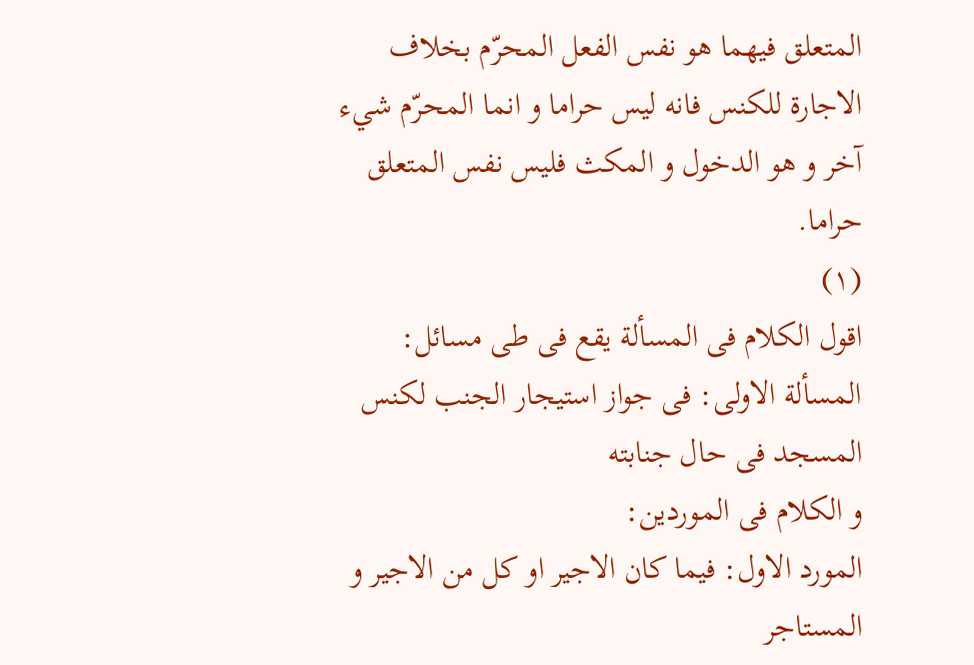المتعلق فيهما هو نفس الفعل المحرّم بخلاف الاجارة للكنس فانه ليس حراما و انما المحرّم شيء آخر و هو الدخول و المكث فليس نفس المتعلق حراما.
(١)
اقول الكلام فى المسألة يقع فى طى مسائل:
المسألة الاولى: فى جواز استيجار الجنب لكنس المسجد فى حال جنابته
و الكلام فى الموردين:
المورد الاول: فيما كان الاجير او كل من الاجير و المستاجر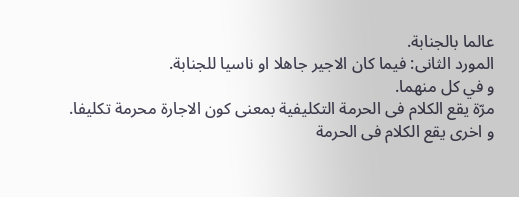عالما بالجنابة.
المورد الثانى: فيما كان الاجير جاهلا او ناسيا للجنابة.
و في كل منهما.
مرّة يقع الكلام فى الحرمة التكليفية بمعنى كون الاجارة محرمة تكليفا.
و اخرى يقع الكلام فى الحرمة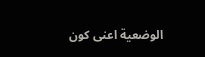الوضعية اعنى كون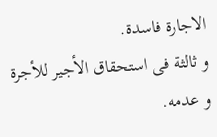الاجارة فاسدة.
و ثالثة فى استحقاق الأجير للأجرة و عدمه.